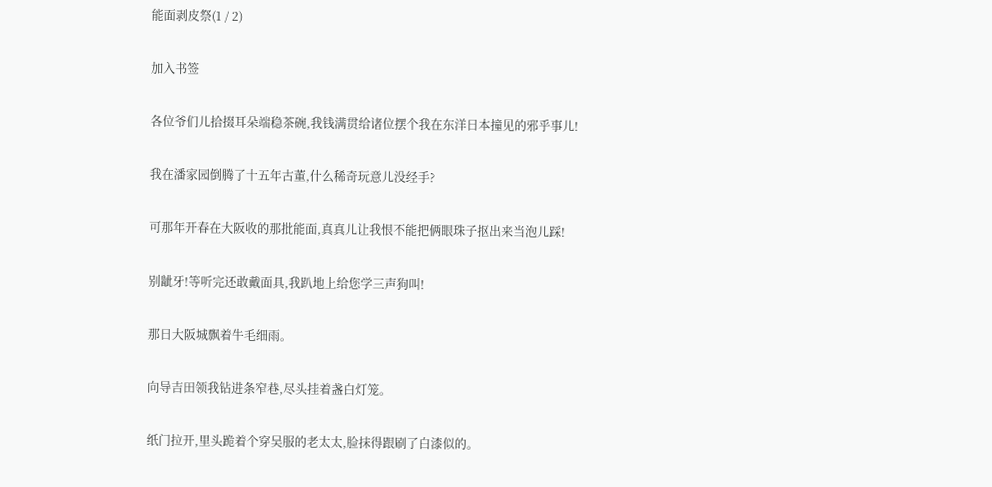能面剥皮祭(1 / 2)

加入书签

各位爷们儿拾掇耳朵端稳茶碗,我钱满贯给诸位摆个我在东洋日本撞见的邪乎事儿!

我在潘家园倒腾了十五年古董,什么稀奇玩意儿没经手?

可那年开春在大阪收的那批能面,真真儿让我恨不能把俩眼珠子抠出来当泡儿踩!

别龇牙!等听完还敢戴面具,我趴地上给您学三声狗叫!

那日大阪城飘着牛毛细雨。

向导吉田领我钻进条窄巷,尽头挂着盏白灯笼。

纸门拉开,里头跪着个穿吴服的老太太,脸抹得跟刷了白漆似的。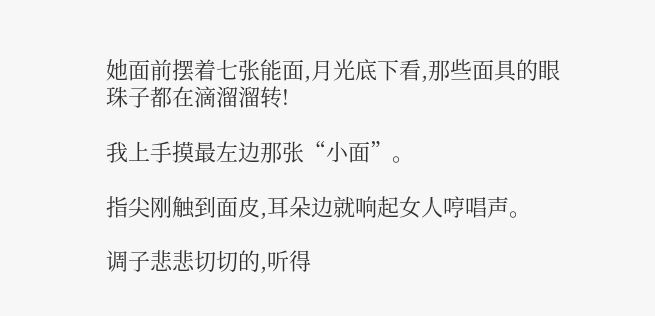她面前摆着七张能面,月光底下看,那些面具的眼珠子都在滴溜溜转!

我上手摸最左边那张“小面”。

指尖刚触到面皮,耳朵边就响起女人哼唱声。

调子悲悲切切的,听得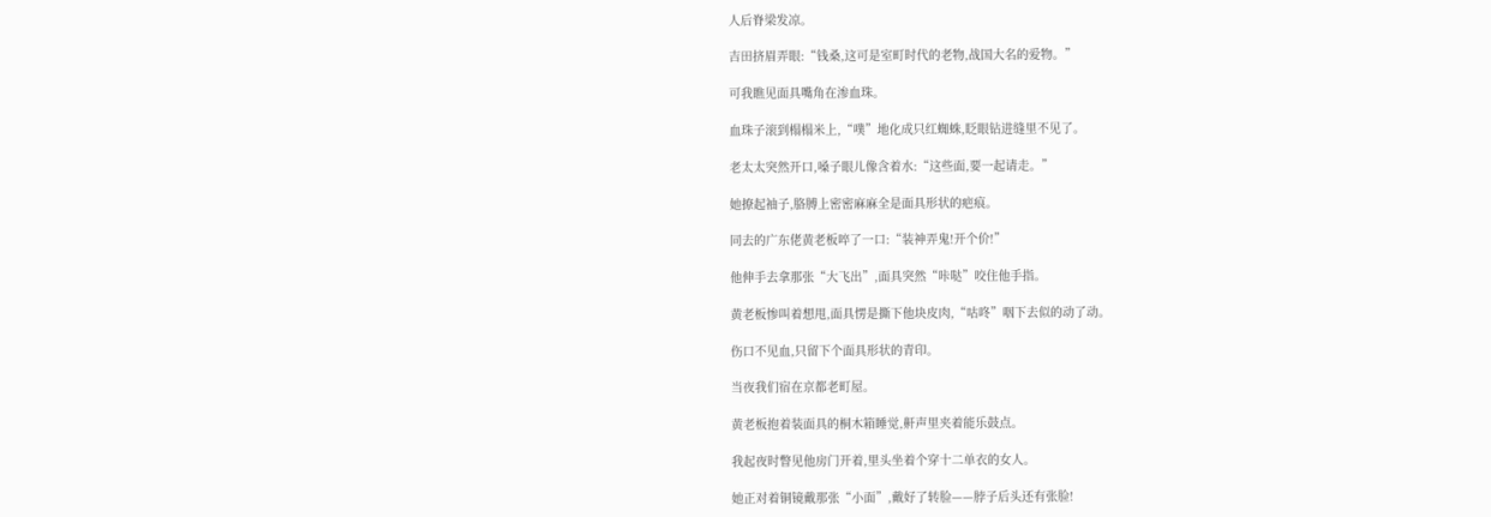人后脊梁发凉。

吉田挤眉弄眼:“钱桑,这可是室町时代的老物,战国大名的爱物。”

可我瞧见面具嘴角在渗血珠。

血珠子滚到榻榻米上,“噗”地化成只红蜘蛛,眨眼钻进缝里不见了。

老太太突然开口,嗓子眼儿像含着水:“这些面,要一起请走。”

她撩起袖子,胳膊上密密麻麻全是面具形状的疤痕。

同去的广东佬黄老板啐了一口:“装神弄鬼!开个价!”

他伸手去拿那张“大飞出”,面具突然“咔哒”咬住他手指。

黄老板惨叫着想甩,面具愣是撕下他块皮肉,“咕咚”咽下去似的动了动。

伤口不见血,只留下个面具形状的青印。

当夜我们宿在京都老町屋。

黄老板抱着装面具的桐木箱睡觉,鼾声里夹着能乐鼓点。

我起夜时瞥见他房门开着,里头坐着个穿十二单衣的女人。

她正对着铜镜戴那张“小面”,戴好了转脸——脖子后头还有张脸!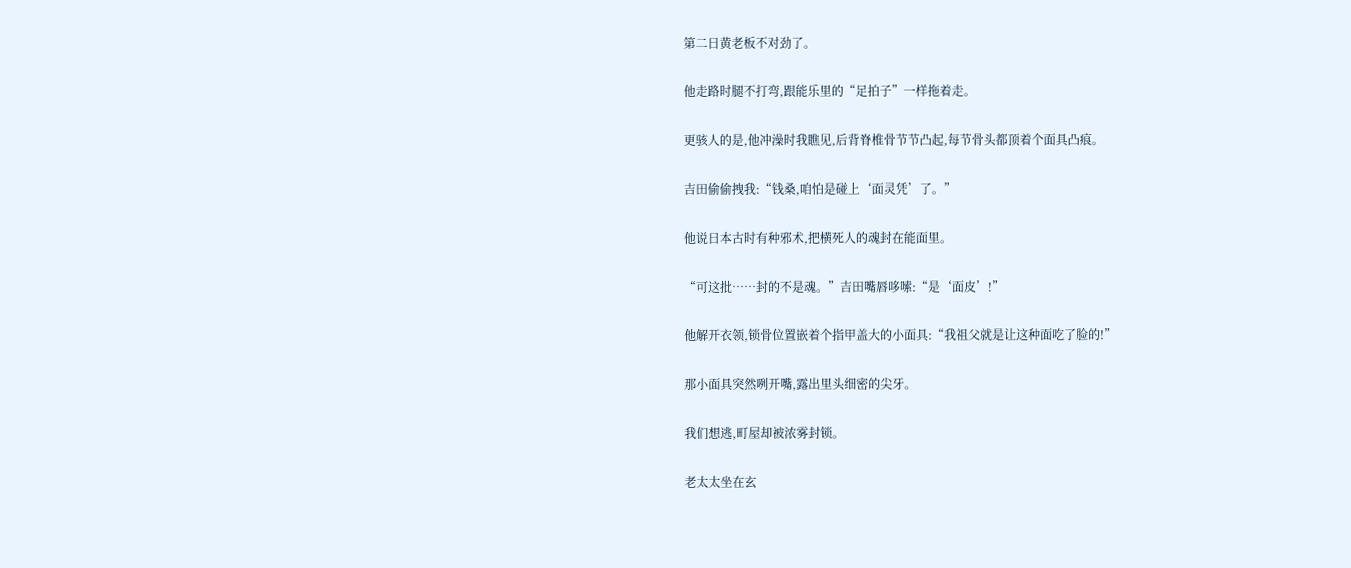第二日黄老板不对劲了。

他走路时腿不打弯,跟能乐里的“足拍子”一样拖着走。

更骇人的是,他冲澡时我瞧见,后背脊椎骨节节凸起,每节骨头都顶着个面具凸痕。

吉田偷偷拽我:“钱桑,咱怕是碰上‘面灵凭’了。”

他说日本古时有种邪术,把横死人的魂封在能面里。

“可这批……封的不是魂。”吉田嘴唇哆嗦:“是‘面皮’!”

他解开衣领,锁骨位置嵌着个指甲盖大的小面具:“我祖父就是让这种面吃了脸的!”

那小面具突然咧开嘴,露出里头细密的尖牙。

我们想逃,町屋却被浓雾封锁。

老太太坐在玄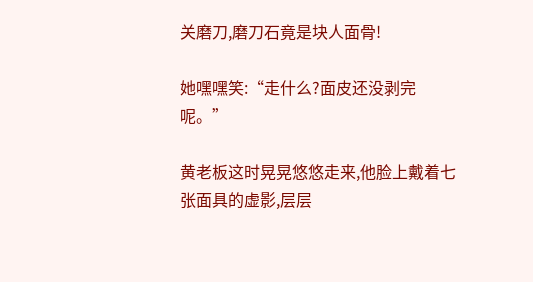关磨刀,磨刀石竟是块人面骨!

她嘿嘿笑:“走什么?面皮还没剥完呢。”

黄老板这时晃晃悠悠走来,他脸上戴着七张面具的虚影,层层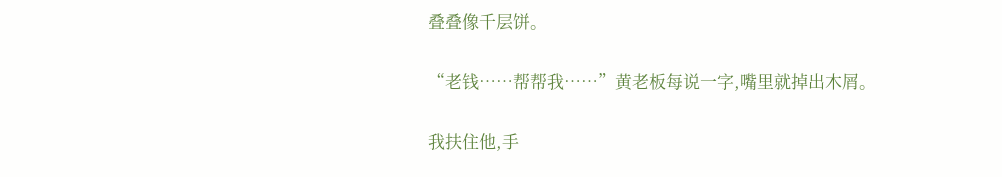叠叠像千层饼。

“老钱……帮帮我……”黄老板每说一字,嘴里就掉出木屑。

我扶住他,手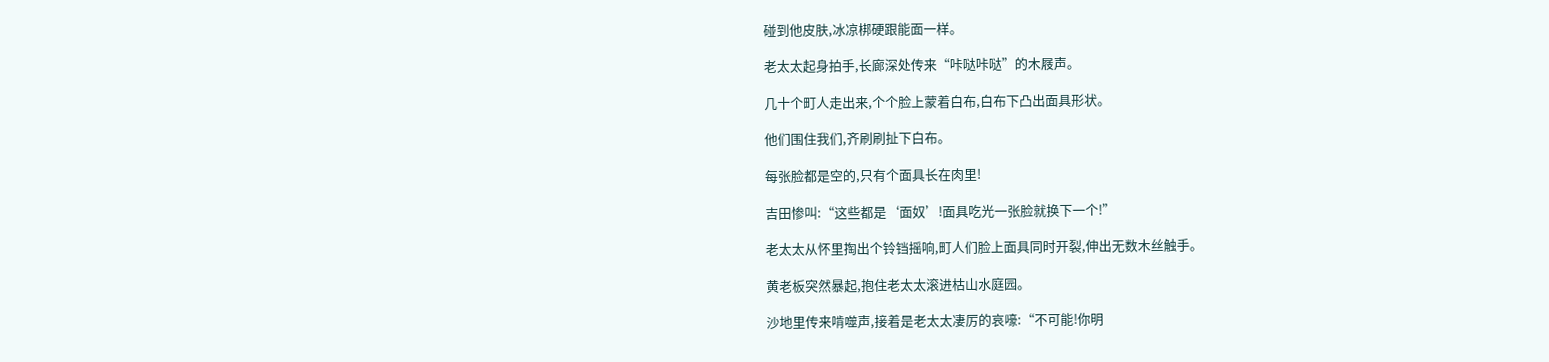碰到他皮肤,冰凉梆硬跟能面一样。

老太太起身拍手,长廊深处传来“咔哒咔哒”的木屐声。

几十个町人走出来,个个脸上蒙着白布,白布下凸出面具形状。

他们围住我们,齐刷刷扯下白布。

每张脸都是空的,只有个面具长在肉里!

吉田惨叫:“这些都是‘面奴’!面具吃光一张脸就换下一个!”

老太太从怀里掏出个铃铛摇响,町人们脸上面具同时开裂,伸出无数木丝触手。

黄老板突然暴起,抱住老太太滚进枯山水庭园。

沙地里传来啃噬声,接着是老太太凄厉的哀嚎:“不可能!你明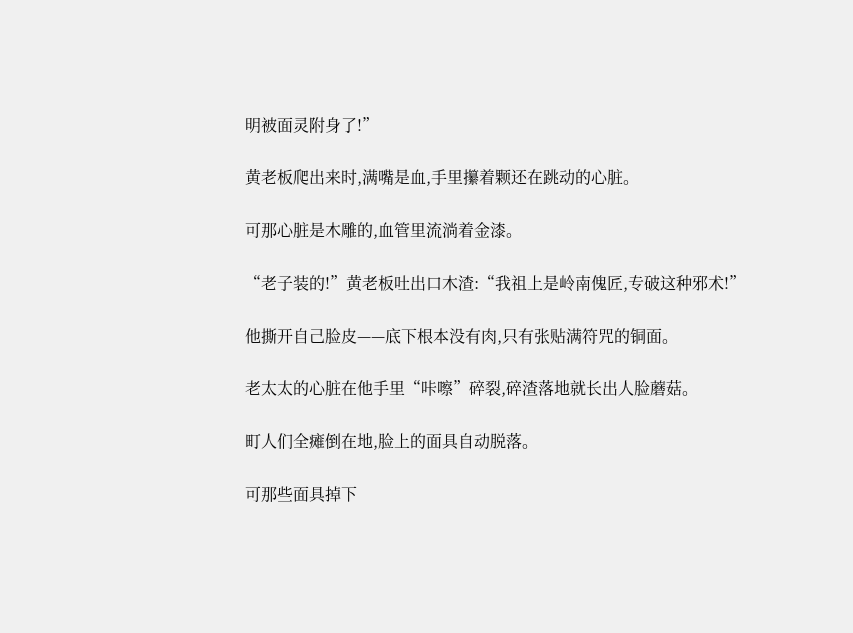明被面灵附身了!”

黄老板爬出来时,满嘴是血,手里攥着颗还在跳动的心脏。

可那心脏是木雕的,血管里流淌着金漆。

“老子装的!”黄老板吐出口木渣:“我祖上是岭南傀匠,专破这种邪术!”

他撕开自己脸皮——底下根本没有肉,只有张贴满符咒的铜面。

老太太的心脏在他手里“咔嚓”碎裂,碎渣落地就长出人脸蘑菇。

町人们全瘫倒在地,脸上的面具自动脱落。

可那些面具掉下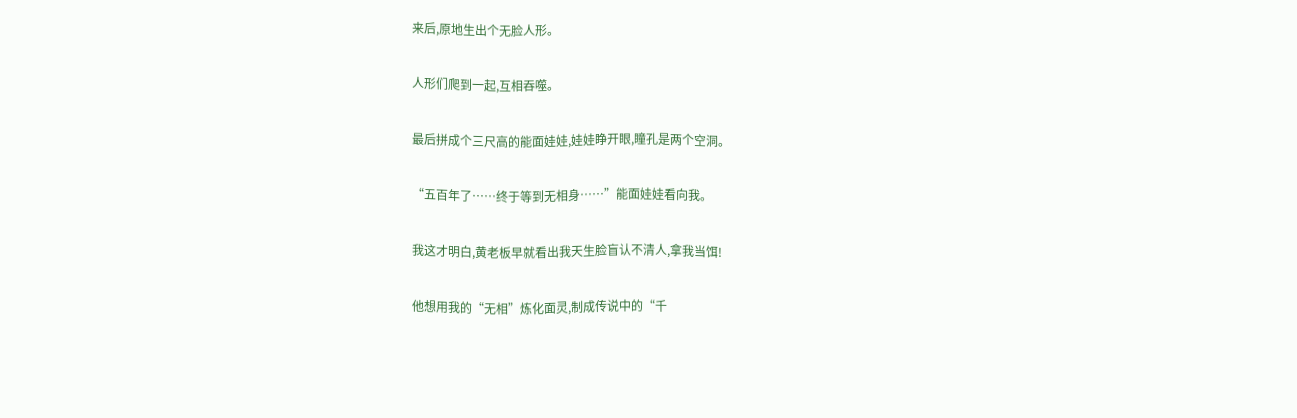来后,原地生出个无脸人形。

人形们爬到一起,互相吞噬。

最后拼成个三尺高的能面娃娃,娃娃睁开眼,瞳孔是两个空洞。

“五百年了……终于等到无相身……”能面娃娃看向我。

我这才明白,黄老板早就看出我天生脸盲认不清人,拿我当饵!

他想用我的“无相”炼化面灵,制成传说中的“千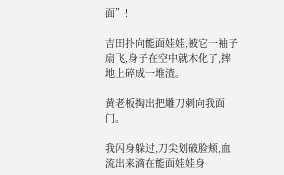面”!

吉田扑向能面娃娃,被它一袖子扇飞,身子在空中就木化了,摔地上碎成一堆渣。

黄老板掏出把雕刀刺向我面门。

我闪身躲过,刀尖划破脸颊,血流出来滴在能面娃娃身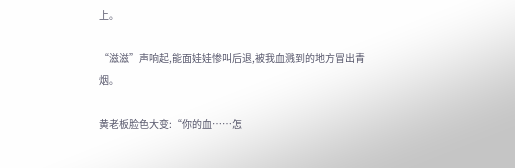上。

“滋滋”声响起,能面娃娃惨叫后退,被我血溅到的地方冒出青烟。

黄老板脸色大变:“你的血……怎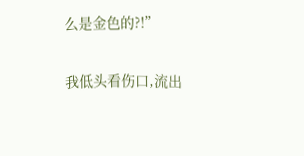么是金色的?!”

我低头看伤口,流出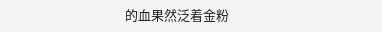的血果然泛着金粉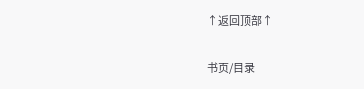↑返回顶部↑

书页/目录